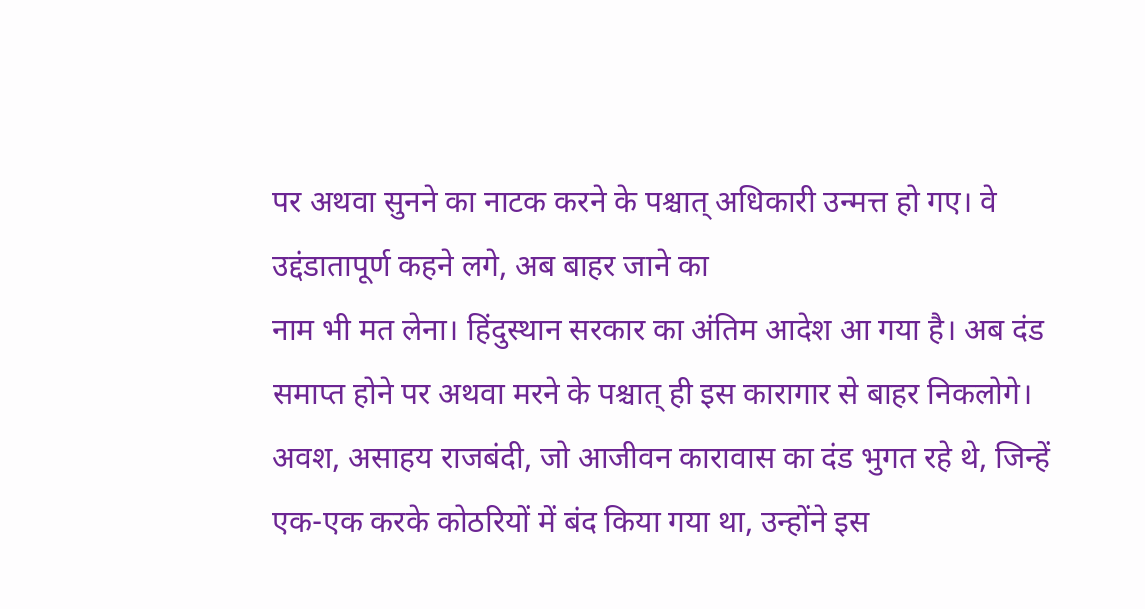पर अथवा सुनने का नाटक करने के पश्चात् अधिकारी उन्मत्त हो गए। वे उद्दंडातापूर्ण कहने लगे, अब बाहर जाने का
नाम भी मत लेना। हिंदुस्थान सरकार का अंतिम आदेश आ गया है। अब दंड समाप्त होने पर अथवा मरने के पश्चात् ही इस कारागार से बाहर निकलोगे।
अवश, असाहय राजबंदी, जो आजीवन कारावास का दंड भुगत रहे थे, जिन्हें एक-एक करके कोठरियों में बंद किया गया था, उन्होंने इस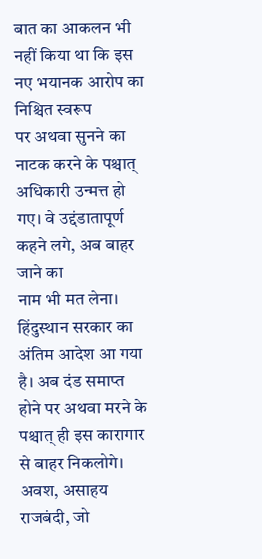बात का आकलन भी नहीं किया था कि इस नए भयानक आरोप का निश्चित स्वरूप
पर अथवा सुनने का नाटक करने के पश्चात् अधिकारी उन्मत्त हो गए। वे उद्दंडातापूर्ण कहने लगे, अब बाहर जाने का
नाम भी मत लेना। हिंदुस्थान सरकार का अंतिम आदेश आ गया है। अब दंड समाप्त होने पर अथवा मरने के पश्चात् ही इस कारागार से बाहर निकलोगे।
अवश, असाहय राजबंदी, जो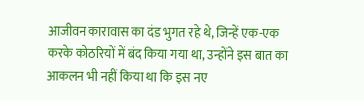आजीवन कारावास का दंड भुगत रहे थे, जिन्हें एक-एक करके कोठरियों में बंद किया गया था, उन्होंने इस बात का आकलन भी नहीं किया था कि इस नए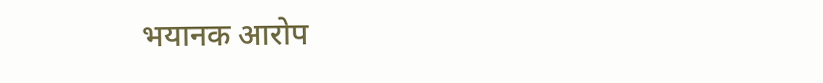भयानक आरोप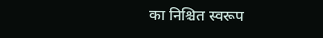का निश्चित स्वरूप